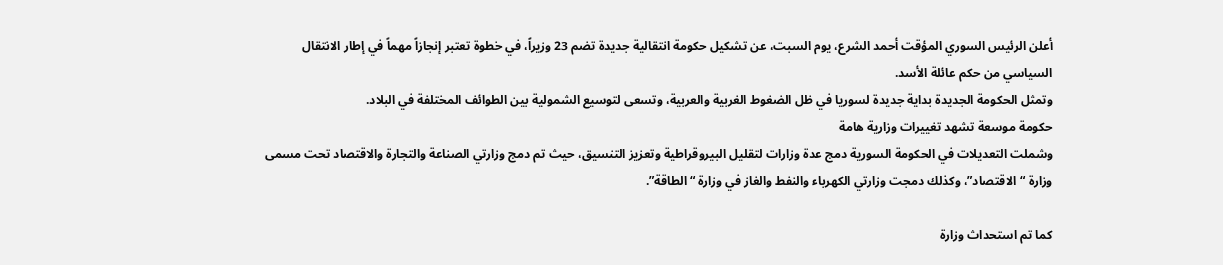أعلن الرئيس السوري المؤقت أحمد الشرع، يوم السبت، عن تشكيل حكومة انتقالية جديدة تضم 23 وزيراً، في خطوة تعتبر إنجازاً مهماً في إطار الانتقال السياسي من حكم عائلة الأسد.
وتمثل الحكومة الجديدة بداية جديدة لسوريا في ظل الضغوط الغربية والعربية، وتسعى لتوسيع الشمولية بين الطوائف المختلفة في البلاد.
حكومة موسعة تشهد تغييرات وزارية هامة
وشملت التعديلات في الحكومة السورية دمج عدة وزارات لتقليل البيروقراطية وتعزيز التنسيق، حيث تم دمج وزارتي الصناعة والتجارة والاقتصاد تحت مسمى وزارة “الاقتصاد”، وكذلك دمجت وزارتي الكهرباء والنفط والغاز في وزارة “الطاقة”.

كما تم استحداث وزارة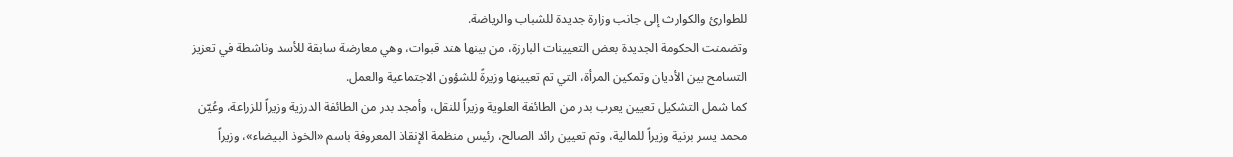للطوارئ والكوارث إلى جانب وزارة جديدة للشباب والرياضة.
وتضمنت الحكومة الجديدة بعض التعيينات البارزة، من بينها هند قبوات، وهي معارضة سابقة للأسد وناشطة في تعزيز التسامح بين الأديان وتمكين المرأة، التي تم تعيينها وزيرةً للشؤون الاجتماعية والعمل.
كما شمل التشكيل تعيين يعرب بدر من الطائفة العلوية وزيراً للنقل، وأمجد بدر من الطائفة الدرزية وزيراً للزراعة، وعُيّن محمد يسر برنية وزيراً للمالية، وتم تعيين رائد الصالح، رئيس منظمة الإنقاذ المعروفة باسم «الخوذ البيضاء»، وزيراً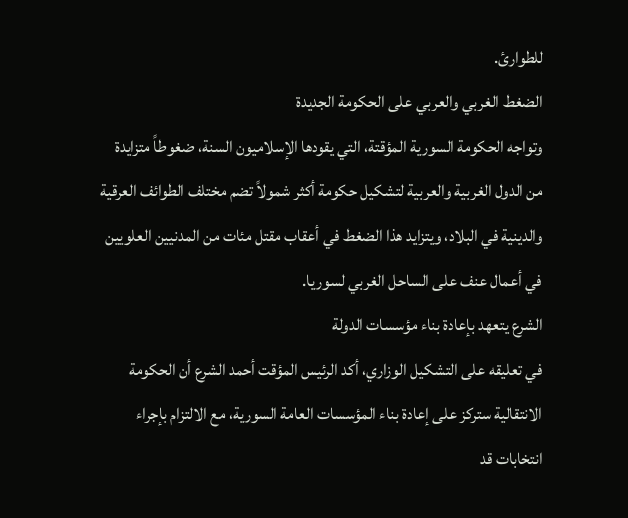للطوارئ.
الضغط الغربي والعربي على الحكومة الجديدة
وتواجه الحكومة السورية المؤقتة، التي يقودها الإسلاميون السنة، ضغوطاً متزايدة من الدول الغربية والعربية لتشكيل حكومة أكثر شمولاً تضم مختلف الطوائف العرقية والدينية في البلاد، ويتزايد هذا الضغط في أعقاب مقتل مئات من المدنيين العلويين في أعمال عنف على الساحل الغربي لسوريا.
الشرع يتعهد بإعادة بناء مؤسسات الدولة
في تعليقه على التشكيل الوزاري، أكد الرئيس المؤقت أحمد الشرع أن الحكومة الانتقالية ستركز على إعادة بناء المؤسسات العامة السورية، مع الالتزام بإجراء انتخابات قد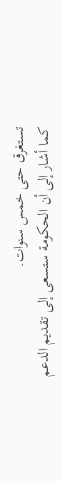تستغرق حتى خمس سنوات.
كما أشار إلى أن الحكومة ستسعى إلى تقديم الدعم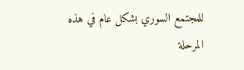للمجتمع السوري بشكل عام في هذه المرحلة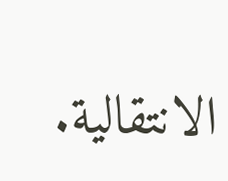الانتقالية.